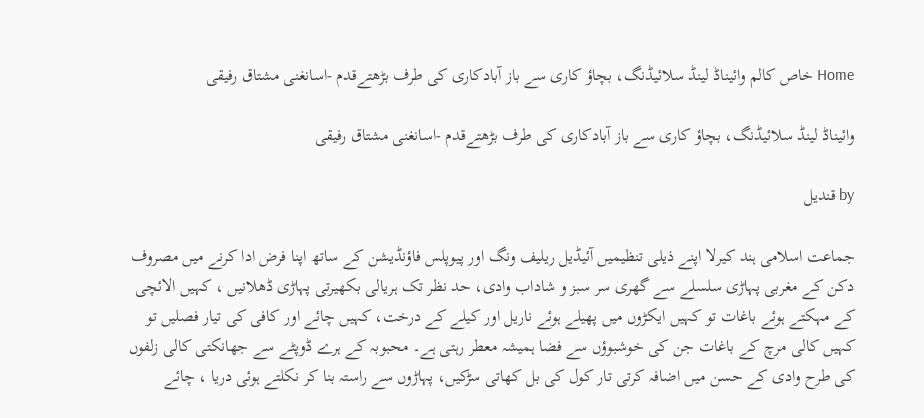Home خاص کالم وائیناڈ لینڈ سلائیڈنگ، بچاؤ کاری سے باز آبادکاری کی طرف بڑھتےقدم -اسانغنی مشتاق رفیقی

وائیناڈ لینڈ سلائیڈنگ، بچاؤ کاری سے باز آبادکاری کی طرف بڑھتےقدم -اسانغنی مشتاق رفیقی

by قندیل

جماعت اسلامی ہند کیرلا اپنے ذیلی تنظیمیں آئیڈیل ریلیف ونگ اور پیوپلس فاؤنڈیشن کے ساتھ اپنا فرض ادا کرنے میں مصروف دکن کے مغربی پہاڑی سلسلے سے گھری سر سبز و شاداب وادی، حد نظر تک ہریالی بکھیرتی پہاڑی ڈھلانیں ، کہیں الائچی کے مہکتے ہوئے باغات تو کہیں ایکڑوں میں پھیلے ہوئے ناریل اور کیلے کے درخت، کہیں چائے اور کافی کی تیار فصلیں تو کہیں کالی مرچ کے باغات جن کی خوشبوؤں سے فضا ہمیشہ معطر رہتی ہے۔ محبوبہ کے ہرے ڈوپٹے سے جھانکتی کالی زلفوں کی طرح وادی کے حسن میں اضافہ کرتی تار کول کی بل کھاتی سڑکیں، پہاڑوں سے راستہ بنا کر نکلتے ہوئی دریا ، چائے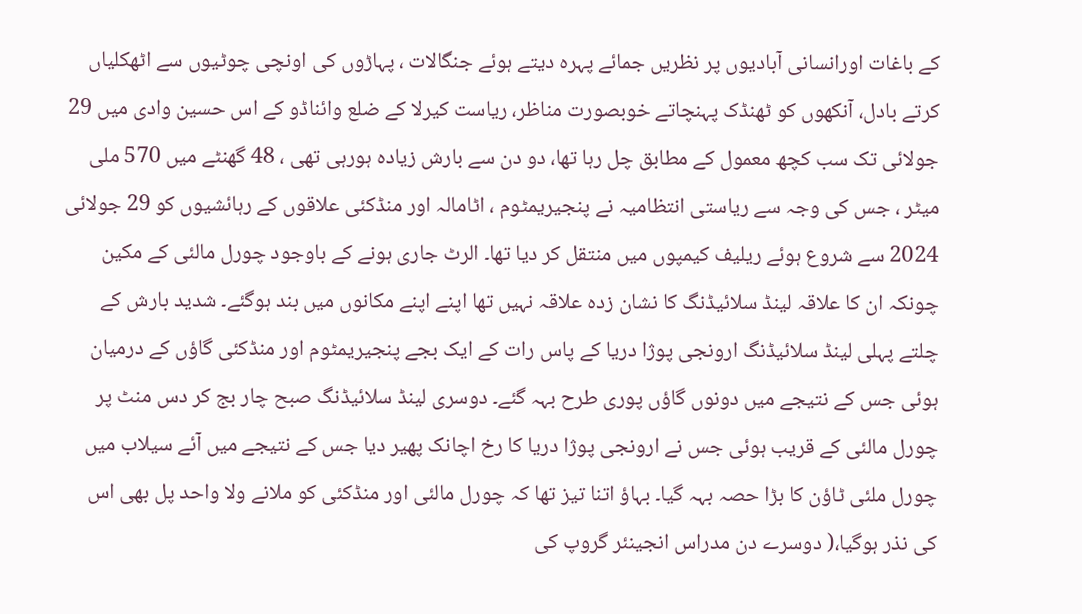کے باغات اورانسانی آبادیوں پر نظریں جمائے پہرہ دیتے ہوئے جنگالات ، پہاڑوں کی اونچی چوٹیوں سے اٹھکلیاں کرتے بادل، آنکھوں کو ٹھنڈک پہنچاتے خوبصورت مناظر، ریاست کیرلا کے ضلع وائناڈو کے اس حسین وادی میں 29 جولائی تک سب کچھ معمول کے مطابق چل رہا تھا، دو دن سے بارش زیادہ ہورہی تھی ، 48 گھنٹے میں 570 ملی میٹر ، جس کی وجہ سے ریاستی انتظامیہ نے پنجیریمٹوم ، اٹامالہ اور منڈکئی علاقوں کے رہائشیوں کو 29 جولائی 2024 سے شروع ہوئے ریلیف کیمپوں میں منتقل کر دیا تھا۔ الرٹ جاری ہونے کے باوجود چورل مالئی کے مکین چونکہ ان کا علاقہ لینڈ سلائیڈنگ کا نشان زدہ علاقہ نہیں تھا اپنے اپنے مکانوں میں بند ہوگئے۔ شدید بارش کے چلتے پہلی لینڈ سلائیڈنگ ارونجی پوژا دریا کے پاس رات کے ایک بجے پنجیریمٹوم اور منڈکئی گاؤں کے درمیان ہوئی جس کے نتیجے میں دونوں گاؤں پوری طرح بہہ گئے۔ دوسری لینڈ سلائیڈنگ صبح چار بج کر دس منٹ پر چورل مالئی کے قریب ہوئی جس نے ارونجی پوژا دریا کا رخ اچانک پھیر دیا جس کے نتیجے میں آئے سیلاب میں چورل ملئی ٹاؤن کا بڑا حصہ بہہ گیا۔ بہاؤ اتنا تیز تھا کہ چورل مالئی اور منڈکئی کو ملانے ولا واحد پل بھی اس کی نذر ہوگیا،( دوسرے دن مدراس انجینئر گروپ کی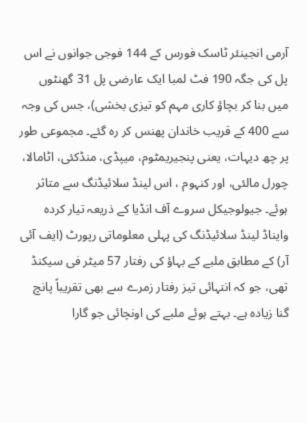آرمی انجینئر ٹاسک فورس کے 144 فوجی جوانوں نے اس پل کی جگہ 190 فٹ لمبا ایک عارضی پل 31 گھنٹوں میں بنا کر بچاؤ کاری مہم کو تیزی بخشی)، جس کی وجہ سے 400 کے قریب خاندان پھنس کر رہ گئے۔ مجموعی طور پر چھ دیہات، یعنی پنجیریمٹوم، میپڈی، منڈکئی، اٹامالا، چورل مالئی، اور کنہوم ، اس لینڈ سلائیڈنگ سے متاثر ہوئے۔ جیولوجیکل سروے آف انڈیا کے ذریعہ تیار کردہ وایناڈ لینڈ سلائیڈنگ کی پہلی معلوماتی رپورٹ (ایف آئی آر) کے مطابق ملبے کے بہاؤ کی رفتار 57 میٹر فی سیکنڈ تھی، جو کہ انتہائی تیز رفتار زمرے سے بھی تقریباً پانچ گنا زیادہ ہے۔ بہتے ہوئے ملبے کی اونچائی جو گارا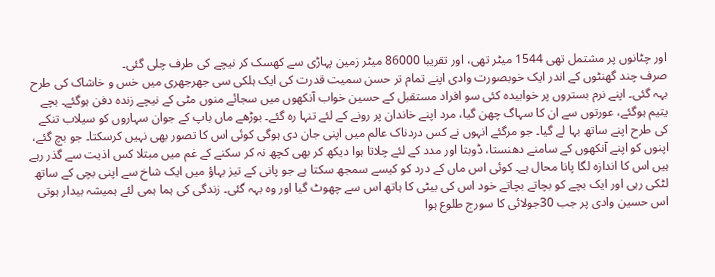اور چٹانوں پر مشتمل تھی 1544 میٹر تھی، اور تقریبا 86000 میٹر زمین پہاڑی سے کھسک کر نیچے کی طرف چلی گئی۔
صرف چند گھنٹوں کے اندر ایک خوبصورت وادی اپنے تمام تر حسن سمیت قدرت کی ایک ہلکی سی جھرجھری میں خس و خاشاک کی طرح بہہ گئی۔ اپنے نرم بستروں پر خوابیدہ کئی سو افراد مستقبل کے حسین خواب آنکھوں میں سجائے منوں مٹی کے نیچے زندہ دفن ہوگئے۔ بچے یتیم ہوگئے، عورتوں سے ان کا سہاگ چھن گیا، مرد اپنے خاندان پر رونے کے لئے تنہا رہ گئے۔ بوڑھے ماں باپ کے جوان سہاروں کو سیلاب تنکے کی طرح اپنے ساتھ بہا لے گیا۔ جو مرگئے انہوں نے کس دردناک عالم میں اپنی جان دی ہوگی کوئی اس کا تصور بھی نہیں کرسکتا۔ جو بچ گئے، اپنوں کو اپنے آنکھوں کے سامنے دھنستا، ڈوبتا اور مدد کے لئے چلاتا ہوا دیکھ کر بھی کچھ نہ کر سکنے کے غم میں مبتلا کس اذیت سے گذر رہے ہیں اس کا اندازہ لگا پانا محال ہے۔ کوئی اس ماں کے درد کو کیسے سمجھ سکتا ہے جو پانی کے تیز بہاؤ میں ایک شاخ سے اپنی بچی کے ساتھ لٹکی رہی اور ایک بچے کو بچاتے بچاتے خود اس کی بیٹی کا ہاتھ اس سے چھوٹ گیا اور وہ بہہ گئی۔ زندگی کی ہما ہمی لئے ہمیشہ بیدار ہوتی اس حسین وادی پر جب 30جولائی کا سورج طلوع ہوا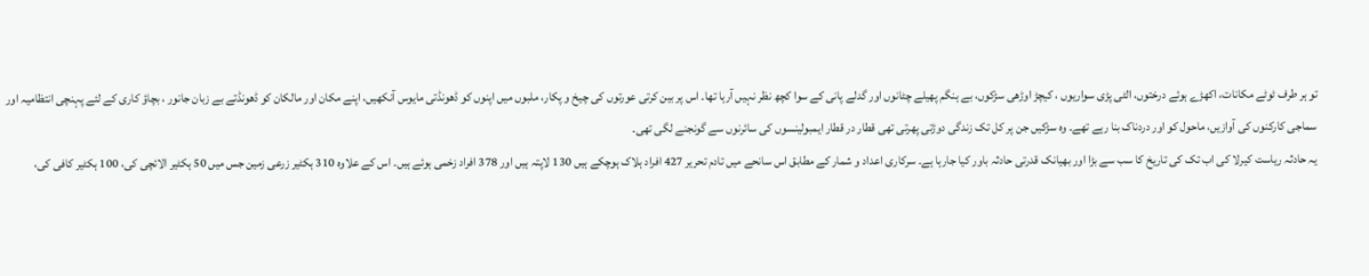تو ہر طرف ٹوٹے مکانات، اکھڑے ہوئے درختوں، الٹی پڑی سواریوں ، کیچڑ اوڑھی سڑکوں، بے ہنگم پھیلے چٹانوں اور گدلے پانی کے سوا کچھ نظر نہیں آرہا تھا۔ اس پر بین کرتی عورتوں کی چیخ و پکار، ملبوں میں اپنوں کو ڈھونڈتی مایوس آنکھیں، اپنے مکان اور مالکان کو ڈھونڈتے بے زبان جانور ، بچاؤ کاری کے لئے پہنچی انتظامیہ اور سماجی کارکنوں کی آوازیں، ماحول کو اور دردناک بنا رہے تھے۔ وہ سڑکیں جن پر کل تک زندگی دوڑتی پھرتی تھی قطار در قطار ایمبولینسوں کی سائرنوں سے گونجنے لگی تھی۔
یہ حادثہ ریاست کیرلا کی اب تک کی تاریخ کا سب سے بڑا اور بھیانک قدرتی حادثہ باور کیا جارہا ہے۔ سرکاری اعداد و شمار کے مطابق اس سانحے میں تادم تحریر 427 افراد ہلاک ہوچکے ہیں 130 لاپتہ ہیں اور 378 افراد زخمی ہوئے ہیں۔ اس کے علاوہ 310 ہکٹیر زرعی زمین جس میں 50 ہکٹیر الائچی کی، 100 ہکٹیر کافی کی،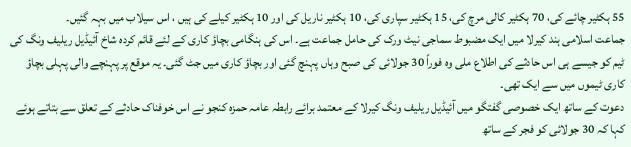55 ہکٹیر چائے کی، 70 ہکٹیر کالی مرچ کی، 15 ہکٹیر سپاری کی، 10 ہکٹیر ناریل کی اور 10 ہکٹیر کیلے کی ہیں ، اس سیلاب میں بہہ گئیں۔
جماعت اسلامی ہند کیرلا میں ایک مضبوط سماجی نیٹ ورک کی حامل جماعت ہے۔ اس کی ہنگامی بچاؤ کاری کے لئے قائم کردہ شاخ آئیڈیل ریلیف ونگ کی ٹیم کو جیسے ہی اس حادثے کی اطلاع ملی وہ فوراً 30 جولائی کی صبح وہاں پہنچ گئی اور بچاؤ کاری میں جٹ گئی۔ یہ موقع پر پہنچے والی پہلی بچاؤ کاری ٹیموں میں سے ایک تھی۔
دعوت کے ساتھ ایک خصوصی گفتگو میں آئیڈیل ریلیف ونگ کیرلا کے معتمد برائے رابطہ عامہ حمزہ کنجو نے اس خوفناک حادثے کے تعلق سے بتاتے ہوئے کہا کہ 30 جولائی کو فجر کے ساتھ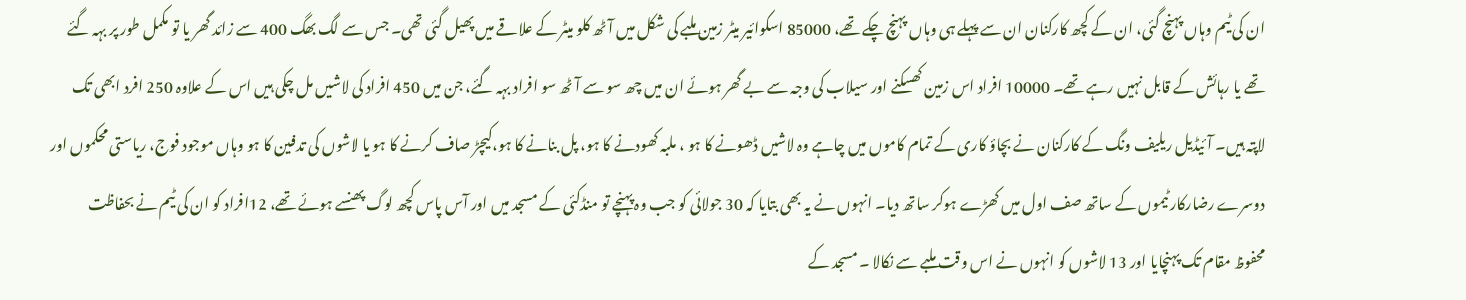ان کی ٹیم وہاں پہنچ گئی، ان کے کچھ کارکنان ان سے پہلے ہی وہاں پہنچ چکے تھے، 85000 اسکوائیر میٹر زمین ملبے کی شکل میں آٹھ کلو میٹر کے علاقے میں پھیل گئی تھی۔ جس سے لگ بھگ 400 سے زائد گھر یا تو مکمل طور پر بہہ گئے تھے یا رہائش کے قابل نہیں رہے تھے۔ 10000 افراد اس زمین کھسکنے اور سیلاب کی وجہ سے بے گھر ہوئے ان میں چھ سو سے آٹھ سو افراد بہہ گئے، جن میں 450 افراد کی لاشیں مل چکی ہیں اس کے علاوہ 250 افرد ابھی تک لاپتہ ہیں۔ آئیڈیل ریلیف ونگ کے کارکنان نے بچاؤ کاری کے تمام کاموں میں چاہے وہ لاشیں ڈھونے کا ہو ، ملبہ کھودنے کا ہو، پل بنانے کا ہو،کیچڑ صاف کرنے کا ہو یا لاشوں کی تدفین کا ہو وہاں موجود فوج، ریاستی محکموں اور دوسرے رضارکار ٹیموں کے ساتھ صف اول میں کھڑے ہوکر ساتھ دیا۔ انہوں نے یہ بھی بتایا کہ 30 جولائی کو جب وہ پہنچے تو منڈکئی کے مسجد میں اور آس پاس کچھ لوگ پھنسے ہوئے تھے، 12افراد کو ان کی ٹیم نے بحفاظت محفوظ مقام تک پہنچایا اور 13 لاشوں کو انہوں نے اس وقت ملبے سے نکالا ۔ مسجد کے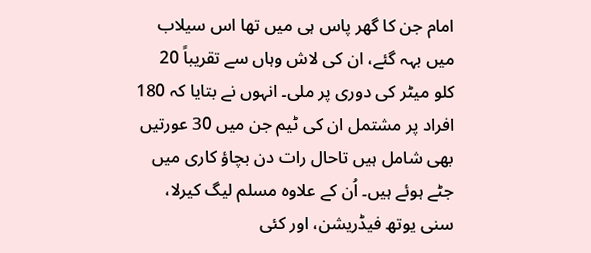امام جن کا گھر پاس ہی میں تھا اس سیلاب میں بہہ گئے، ان کی لاش وہاں سے تقریباً 20 کلو میٹر کی دوری پر ملی۔ انہوں نے بتایا کہ 180 افراد پر مشتمل ان کی ٹیم جن میں 30 عورتیں بھی شامل ہیں تاحال رات دن بچاؤ کاری میں جٹے ہوئے ہیں۔ اُن کے علاوہ مسلم لیگ کیرلا، سنی یوتھ فیڈریشن، اور کئی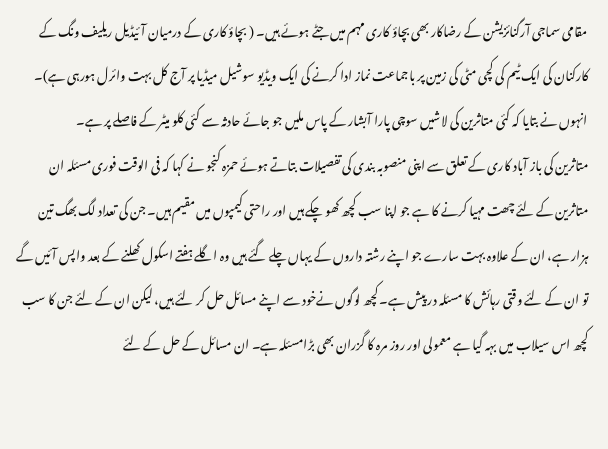مقامی سماجی آرگنائزیشن کے رضاکار بھی بچاؤ کاری مہم میں جٹے ہوئے ہیں۔ ( بچاؤ کاری کے درمیان آئیڈیل ریلیف ونگ کے کارکنان کی ایک ٹیم کی کچی مٹی کی زمین پر باجماعت نماز ادا کرنے کی ایک ویڈیو سوشیل میڈیا پر آج کل بہت وائرل ہورہی ہے)۔ انہوں نے بتایا کہ کئی متاثرین کی لاشیں سوچی پارا آبشار کے پاس ملیں جو جائے حادثہ سے کئی کلو میٹر کے فاصلے پر ہے۔
متاثرین کی باز آباد کاری کے تعلق سے اپنی منصوبہ بندی کی تفصیلات بتاتے ہوئے حمزہ کنجو نے کہا کہ فی الوقت فوری مسئلہ ان متاثرین کے لئے چھت مہیا کرنے کا ہے جو اپنا سب کچھ کھو چکے ہیں اور راحتی کیمپوں میں مقیم ہیں۔ جن کی تعداد لگ بھگ تین ہزار ہے، ان کے علاوہ بہت سارے جو اپنے رشتہ داروں کے یہاں چلے گئے ہیں وہ اگلے ہفتے اسکول کھلنے کے بعد واپس آئیں گے تو ان کے لئے وقتی رہائش کا مسئلہ در پیش ہے۔ کچھ لوگوں نےخود سے اپنے مسائل حل کر لئے ہیں، لیکن ان کے لئے جن کا سب کچھ اس سیلاب میں بہہ گیا ہے معمولی اور روز مرہ کا گزران بھی بڑامسئلہ ہے۔ ان مسائل کے حل کے لئے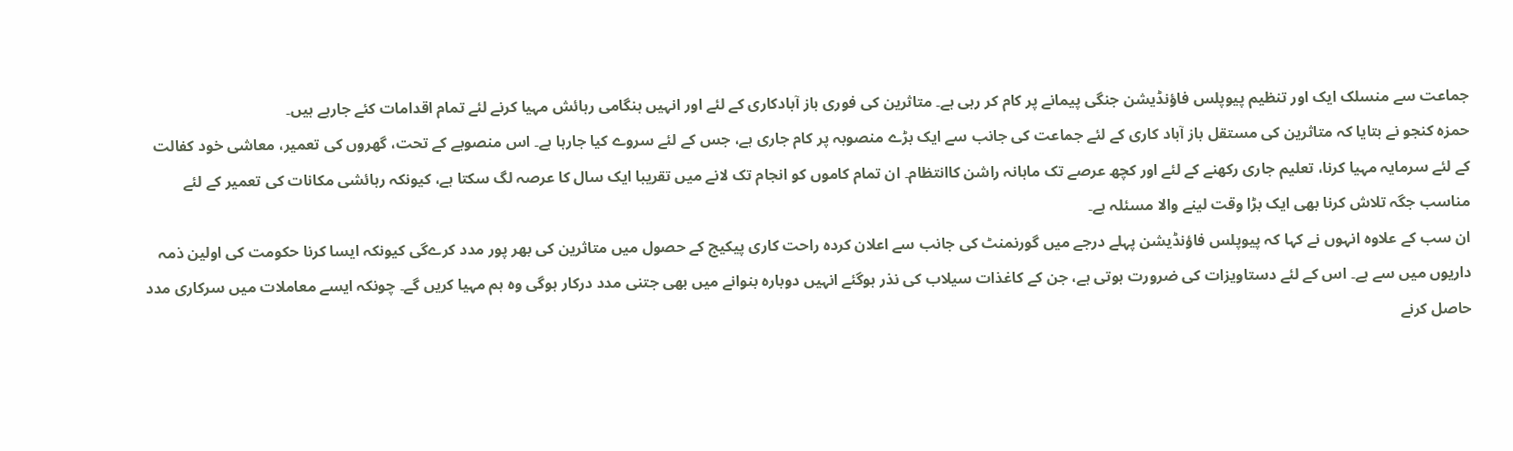جماعت سے منسلک ایک اور تنظیم پیوپلس فاؤنڈیشن جنگی پیمانے پر کام کر رہی ہے۔ متاثرین کی فوری باز آبادکاری کے لئے اور انہیں ہنگامی رہائش مہیا کرنے لئے تمام اقدامات کئے جارہے ہیں۔
حمزہ کنجو نے بتایا کہ متاثرین کی مستقل باز آباد کاری کے لئے جماعت کی جانب سے ایک بڑے منصوبہ پر کام جاری ہے، جس کے لئے سروے کیا جارہا ہے۔ اس منصوبے کے تحت، گھروں کی تعمیر، معاشی خود کفالت کے لئے سرمایہ مہیا کرنا، تعلیم جاری رکھنے کے لئے اور کچھ عرصے تک ماہانہ راشن کاانتظام۔ ان تمام کاموں کو انجام تک لانے میں تقریبا ایک سال کا عرصہ لگ سکتا ہے، کیونکہ رہائشی مکانات کی تعمیر کے لئے مناسب جگہ تلاش کرنا بھی ایک بڑا وقت لینے والا مسئلہ ہے۔
ان سب کے علاوہ انہوں نے کہا کہ پیوپلس فاؤنڈیشن پہلے درجے میں گورنمنٹ کی جانب سے اعلان کردہ راحت کاری پیکیج کے حصول میں متاثرین کی بھر پور مدد کرےگی کیونکہ ایسا کرنا حکومت کی اولین ذمہ داریوں میں سے ہے۔ اس کے لئے دستاویزات کی ضرورت ہوتی ہے، جن کے کاغذات سیلاب کی نذر ہوگئے انہیں دوبارہ بنوانے میں بھی جتنی مدد درکار ہوگی وہ ہم مہیا کریں گے۔ چونکہ ایسے معاملات میں سرکاری مدد حاصل کرنے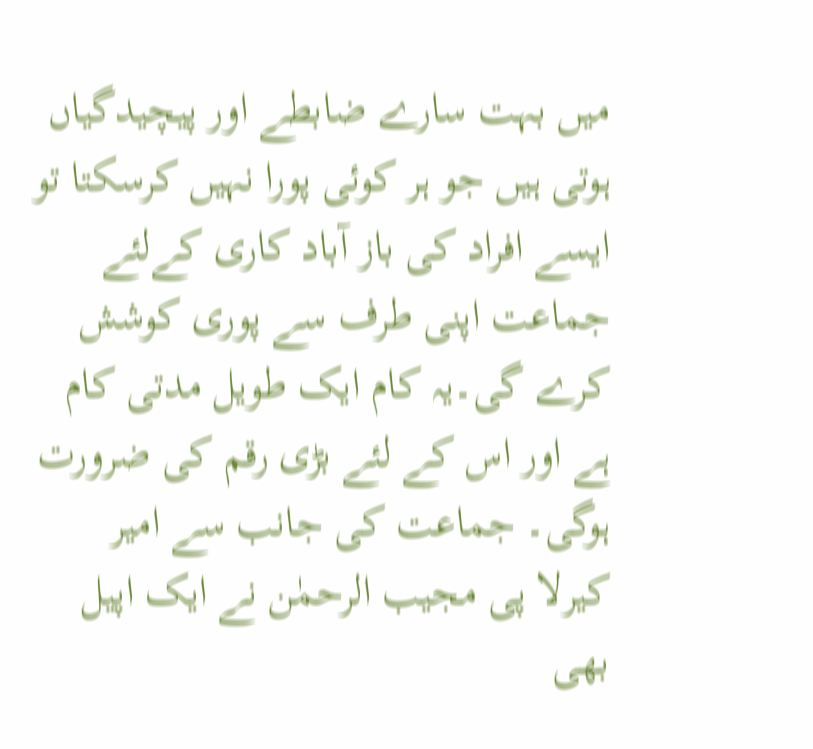میں بہت سارے ضابطے اور پیچیدگیاں ہوتی ہیں جو ہر کوئی پورا نہیں کرسکتا تو ایسے افراد کی باز آباد کاری کےلئے جماعت اپنی طرف سے پوری کوشش کرے گی۔یہ کام ایک طویل مدتی کام ہے اور اس کے لئے بڑی رقم کی ضرورت ہوگی۔ جماعت کی جانب سے امیر کیرلا پی مجیب الرحمٰن نے ایک اپیل بھی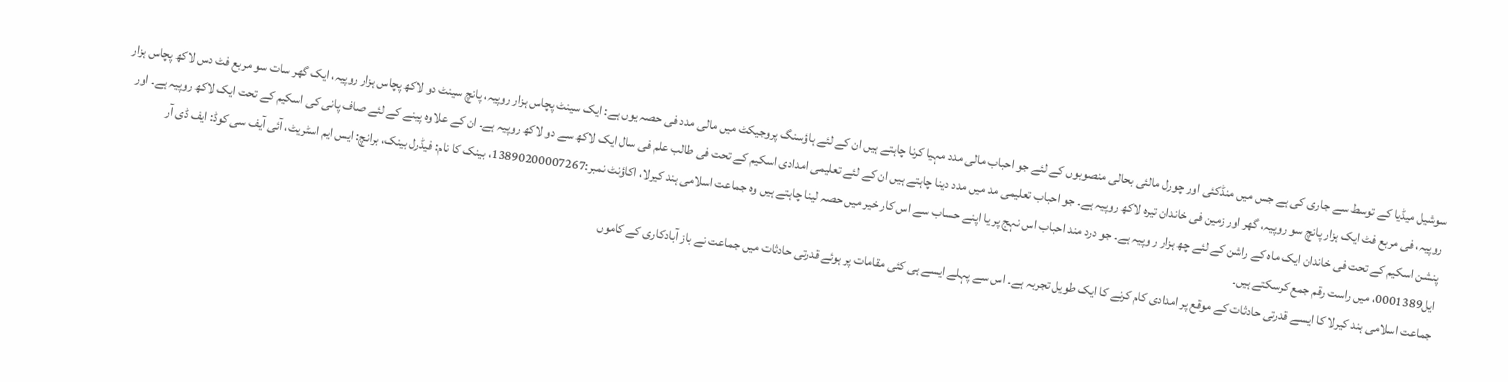سوشیل میڈیا کے توسط سے جاری کی ہے جس میں منڈکئی اور چورل مالئی بحالی منصوبوں کے لئے جو احباب مالی مدد مہیا کرنا چاہتے ہیں ان کے لئے ہاؤسنگ پروجیکٹ میں مالی مدد فی حصہ یوں ہے: ایک سینٹ پچاس ہزار روپیہ، پانچ سینٹ دو لاکھ پچاس ہزار روپیہ، ایک گھر سات سو مربع فٹ دس لاکھ پچاس ہزار روپیہ، فی مربع فٹ ایک ہزار پانچ سو روپیہ، گھر اور زمین فی خاندان تیرہ لاکھ روپیہ ہے۔ جو احباب تعلیمی مد میں مدد دینا چاہتے ہیں ان کے لئے تعلیمی امدادی اسکیم کے تحت فی طالب علم فی سال ایک لاکھ سے دو لاکھ روپیہ ہے۔ ان کے علاوہ پینے کے لئے صاف پانی کی اسکیم کے تحت ایک لاکھ روپیہ ہے۔ اور پنشن اسکیم کے تحت فی خاندان ایک ماہ کے راشن کے لئے چھ ہزار ر وپیہ ہے۔ جو درد مند احباب اس نہج پر یا اپنے حساب سے اس کار خیر میں حصہ لینا چاہتے ہیں وہ جماعت اسلامی ہند کیرلا، اکاؤنٹ نمبر:13890200007267، بینک کا نام: فیڈرل بینک، برانچ: ایس ایم اسٹریٹ، آئی آیف سی کوڈ: ایف ڈی آر ایل0001389، میں راست رقم جمع کرسکتے ہیں۔
جماعت اسلامی ہند کیرلا کا ایسے قدرتی حادثات کے موقع پر امدادی کام کرنے کا ایک طویل تجربہ ہے۔ اس سے پہلے ایسے ہی کئی مقامات پر ہوئے قدرتی حادثات میں جماعت نے باز آبادکاری کے کاموں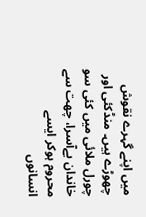میں اپنے گہرے نقوش چھوڑے ہیں۔ منڈکئی اور چورل ملائی میں کئی سو خاندان بےآسرا، چھت سے محروم ہوکر ایسے انسانوں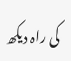کی راہ دیکھ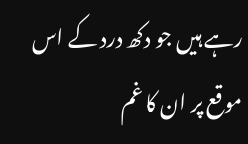رہے ہیں جو دکھ درد کے اس موقع پر ان کا غم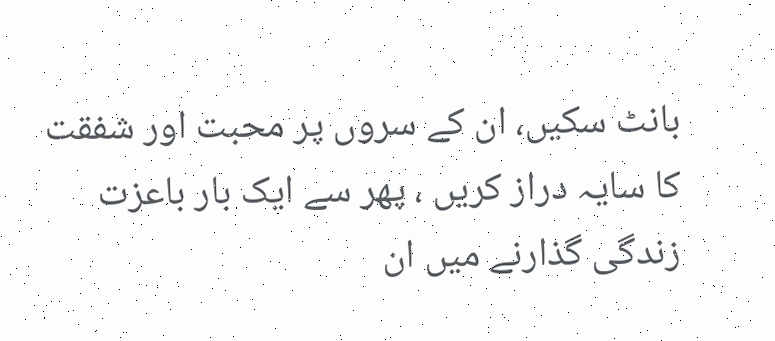بانٹ سکیں، ان کے سروں پر محبت اور شفقت کا سایہ دراز کریں ، پھر سے ایک بار باعزت زندگی گذارنے میں ان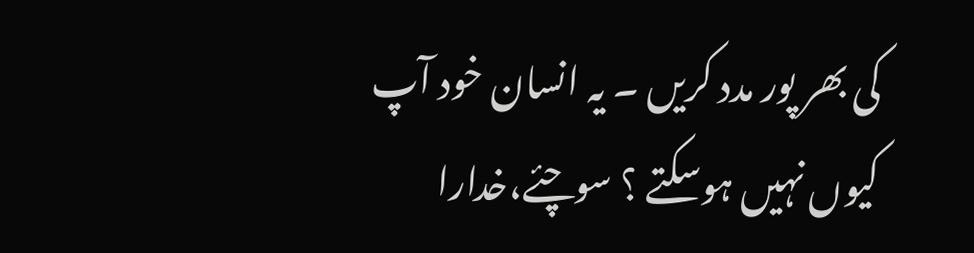کی بھر پور مدد کریں ۔ یہ انسان خود آپ کیوں نہیں ہوسکتے ؟ سوچئے،خدارا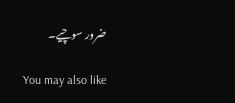ضرور سوچیے۔

You may also like